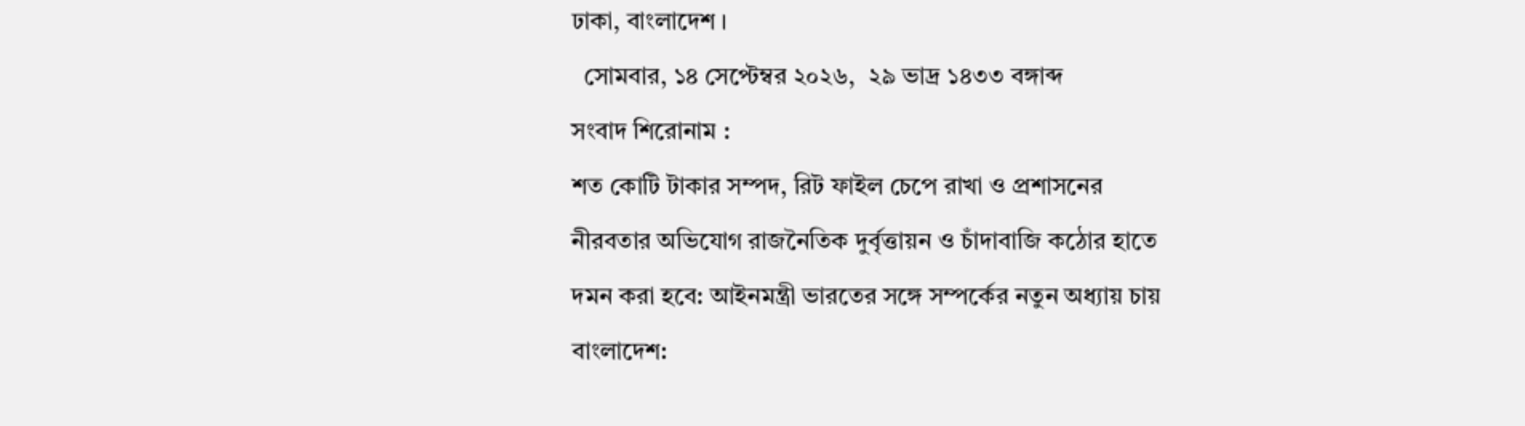ঢাকা, বাংলাদেশ ।
  সোমবার, ১৪ সেপ্টেম্বর ২০২৬,  ২৯ ভাদ্র ১৪৩৩ বঙ্গাব্দ
সংবাদ শিরোনাম :
শত কোটি টাকার সম্পদ, রিট ফাইল চেপে রাখা ও প্রশাসনের নীরবতার অভিযোগ রাজনৈতিক দুর্বৃত্তায়ন ও চাঁদাবাজি কঠোর হাতে দমন করা হবে: আইনমন্ত্রী ভারতের সঙ্গে সম্পর্কের নতুন অধ্যায় চায় বাংলাদেশ: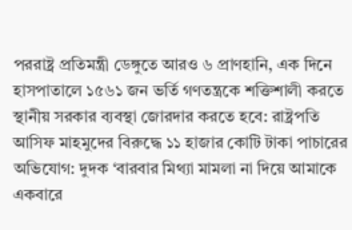পররাষ্ট্র প্রতিমন্ত্রী ডেঙ্গুতে আরও ৬ প্রাণহানি, এক দিনে হাসপাতালে ১৫৬১ জন ভর্তি গণতন্ত্রকে শক্তিশালী করতে স্থানীয় সরকার ব্যবস্থা জোরদার করতে হবে: রাষ্ট্রপতি আসিফ মাহমুদের বিরুদ্ধে ১১ হাজার কোটি টাকা পাচারের অভিযোগ: দুদক ‘বারবার মিথ্যা মামলা না দিয়ে আমাকে একবারে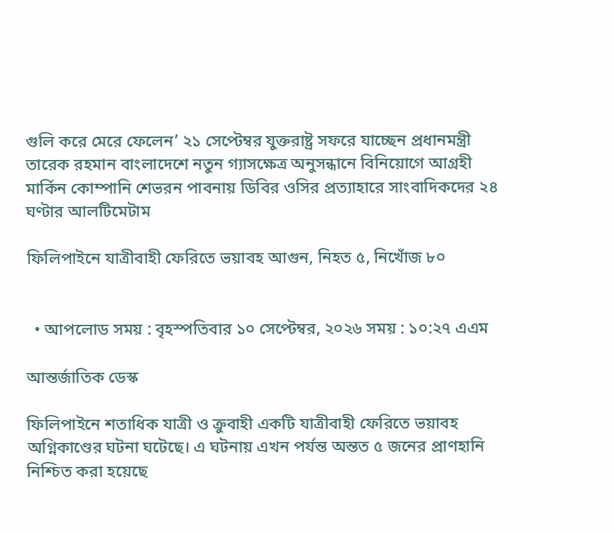গুলি করে মেরে ফেলেন’ ২১ সেপ্টেম্বর যুক্তরাষ্ট্র সফরে যাচ্ছেন প্রধানমন্ত্রী তারেক রহমান বাংলাদেশে নতুন গ্যাসক্ষেত্র অনুসন্ধানে বিনিয়োগে আগ্রহী মার্কিন কোম্পানি শেভরন পাবনায় ডিবির ওসির প্রত্যাহারে সাংবাদিকদের ২৪ ঘণ্টার আলটিমেটাম

ফিলিপাইনে যাত্রীবাহী ফেরিতে ভয়াবহ আগুন, নিহত ৫, নিখোঁজ ৮০


  • আপলোড সময় : বৃহস্পতিবার ১০ সেপ্টেম্বর, ২০২৬ সময় : ১০:২৭ এএম

আন্তর্জাতিক ডেস্ক

ফিলিপাইনে শতাধিক যাত্রী ও ক্রুবাহী একটি যাত্রীবাহী ফেরিতে ভয়াবহ অগ্নিকাণ্ডের ঘটনা ঘটেছে। এ ঘটনায় এখন পর্যন্ত অন্তত ৫ জনের প্রাণহানি নিশ্চিত করা হয়েছে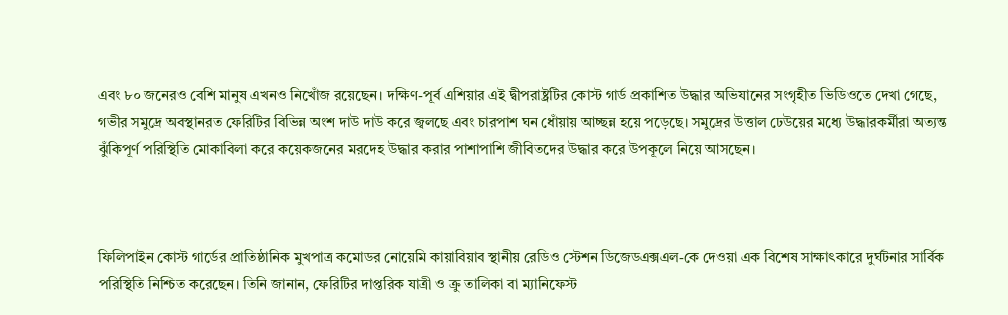এবং ৮০ জনেরও বেশি মানুষ এখনও নিখোঁজ রয়েছেন। দক্ষিণ-পূর্ব এশিয়ার এই দ্বীপরাষ্ট্রটির কোস্ট গার্ড প্রকাশিত উদ্ধার অভিযানের সংগৃহীত ভিডিওতে দেখা গেছে, গভীর সমুদ্রে অবস্থানরত ফেরিটির বিভিন্ন অংশ দাউ দাউ করে জ্বলছে এবং চারপাশ ঘন ধোঁয়ায় আচ্ছন্ন হয়ে পড়েছে। সমুদ্রের উত্তাল ঢেউয়ের মধ্যে উদ্ধারকর্মীরা অত্যন্ত ঝুঁকিপূর্ণ পরিস্থিতি মোকাবিলা করে কয়েকজনের মরদেহ উদ্ধার করার পাশাপাশি জীবিতদের উদ্ধার করে উপকূলে নিয়ে আসছেন।



ফিলিপাইন কোস্ট গার্ডের প্রাতিষ্ঠানিক মুখপাত্র কমোডর নোয়েমি কায়াবিয়াব স্থানীয় রেডিও স্টেশন ডিজেডএক্সএল-কে দেওয়া এক বিশেষ সাক্ষাৎকারে দুর্ঘটনার সার্বিক পরিস্থিতি নিশ্চিত করেছেন। তিনি জানান, ফেরিটির দাপ্তরিক যাত্রী ও ক্রু তালিকা বা ম্যানিফেস্ট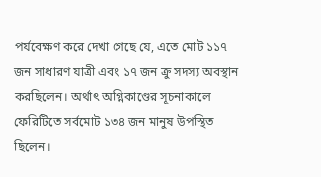পর্যবেক্ষণ করে দেখা গেছে যে, এতে মোট ১১৭ জন সাধারণ যাত্রী এবং ১৭ জন ক্রু সদস্য অবস্থান করছিলেন। অর্থাৎ অগ্নিকাণ্ডের সূচনাকালে ফেরিটিতে সর্বমোট ১৩৪ জন মানুষ উপস্থিত ছিলেন।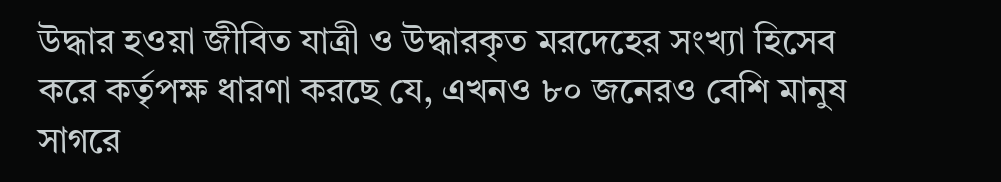উদ্ধার হওয়া জীবিত যাত্রী ও উদ্ধারকৃত মরদেহের সংখ্যা হিসেব করে কর্তৃপক্ষ ধারণা করছে যে, এখনও ৮০ জনেরও বেশি মানুষ সাগরে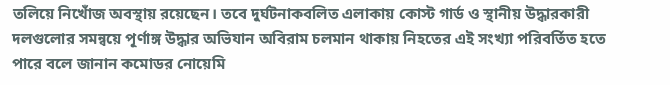তলিয়ে নিখোঁজ অবস্থায় রয়েছেন। তবে দুর্ঘটনাকবলিত এলাকায় কোস্ট গার্ড ও স্থানীয় উদ্ধারকারী দলগুলোর সমন্বয়ে পূর্ণাঙ্গ উদ্ধার অভিযান অবিরাম চলমান থাকায় নিহতের এই সংখ্যা পরিবর্তিত হতে পারে বলে জানান কমোডর নোয়েমি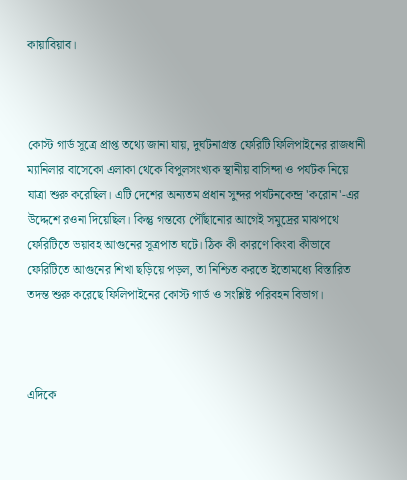কায়াবিয়াব।



কোস্ট গার্ড সূত্রে প্রাপ্ত তথ্যে জানা যায়, দুর্ঘটনাগ্রস্ত ফেরিটি ফিলিপাইনের রাজধানী ম্যানিলার বাসেকো এলাকা থেকে বিপুলসংখ্যক স্থানীয় বাসিন্দা ও পর্যটক নিয়ে যাত্রা শুরু করেছিল। এটি দেশের অন্যতম প্রধান সুন্দর পর্যটনকেন্দ্র 'করোন'-এর উদ্দেশে রওনা দিয়েছিল। কিন্তু গন্তব্যে পৌঁছানোর আগেই সমুদ্রের মাঝপথে ফেরিটিতে ভয়াবহ আগুনের সূত্রপাত ঘটে। ঠিক কী কারণে কিংবা কীভাবে ফেরিটিতে আগুনের শিখা ছড়িয়ে পড়ল, তা নিশ্চিত করতে ইতোমধ্যে বিস্তারিত তদন্ত শুরু করেছে ফিলিপাইনের কোস্ট গার্ড ও সংশ্লিষ্ট পরিবহন বিভাগ।



এদিকে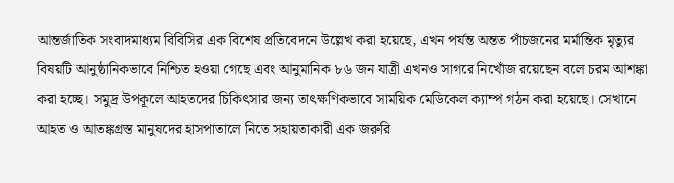আন্তর্জাতিক সংবাদমাধ্যম বিবিসির এক বিশেষ প্রতিবেদনে উল্লেখ করা হয়েছে, এখন পর্যন্ত অন্তত পাঁচজনের মর্মান্তিক মৃত্যুর বিষয়টি আনুষ্ঠানিকভাবে নিশ্চিত হওয়া গেছে এবং আনুমানিক ৮৬ জন যাত্রী এখনও সাগরে নিখোঁজ রয়েছেন বলে চরম আশঙ্কা করা হচ্ছে। সমুদ্র উপকূলে আহতদের চিকিৎসার জন্য তাৎক্ষণিকভাবে সাময়িক মেডিকেল ক্যাম্প গঠন করা হয়েছে। সেখানে আহত ও আতঙ্কগ্রস্ত মানুষদের হাসপাতালে নিতে সহায়তাকারী এক জরুরি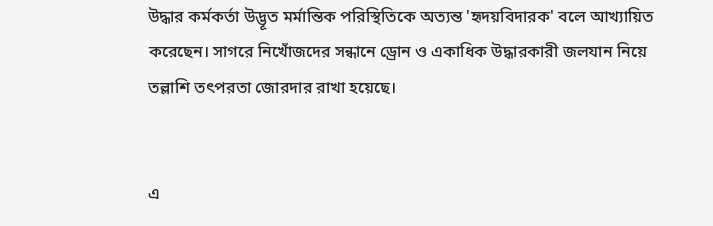উদ্ধার কর্মকর্তা উদ্ভূত মর্মান্তিক পরিস্থিতিকে অত্যন্ত 'হৃদয়বিদারক' বলে আখ্যায়িত করেছেন। সাগরে নিখোঁজদের সন্ধানে ড্রোন ও একাধিক উদ্ধারকারী জলযান নিয়ে তল্লাশি তৎপরতা জোরদার রাখা হয়েছে।


এ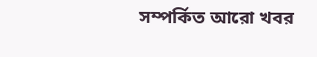সম্পর্কিত আরো খবর